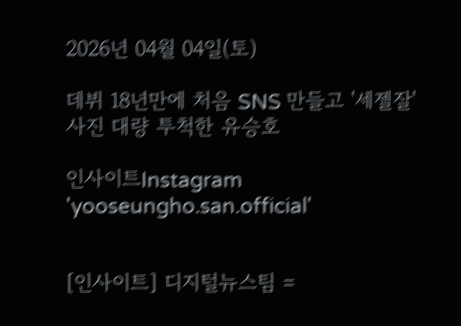2026년 04월 04일(토)

데뷔 18년만에 처음 SNS 만들고 '세젤잘' 사진 대량 투척한 유승호

인사이트Instagram 'yooseungho.san.official'


[인사이트] 디지털뉴스팀 =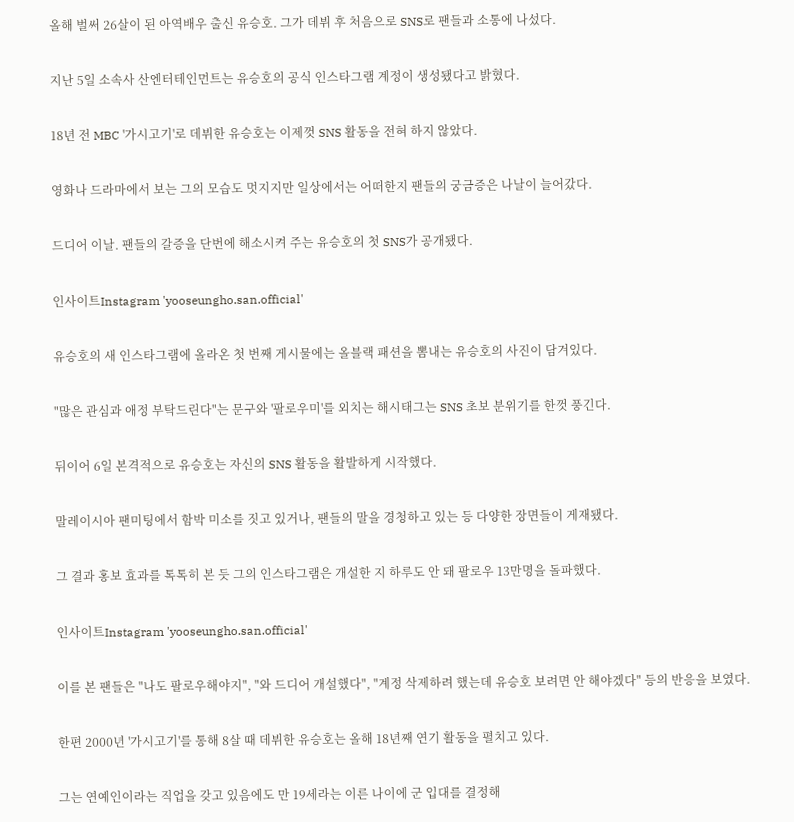올해 벌써 26살이 된 아역배우 출신 유승호. 그가 데뷔 후 처음으로 SNS로 팬들과 소통에 나섰다.


지난 5일 소속사 산엔터테인먼트는 유승호의 공식 인스타그램 계정이 생성됐다고 밝혔다.


18년 전 MBC '가시고기'로 데뷔한 유승호는 이제껏 SNS 활동을 전혀 하지 않았다.


영화나 드라마에서 보는 그의 모습도 멋지지만 일상에서는 어떠한지 팬들의 궁금증은 나날이 늘어갔다.


드디어 이날. 팬들의 갈증을 단번에 해소시켜 주는 유승호의 첫 SNS가 공개됐다.


인사이트Instagram 'yooseungho.san.official'


유승호의 새 인스타그램에 올라온 첫 번째 게시물에는 올블랙 패션을 뽐내는 유승호의 사진이 담겨있다.


"많은 관심과 애정 부탁드린다"는 문구와 '팔로우미'를 외치는 해시태그는 SNS 초보 분위기를 한껏 풍긴다.


뒤이어 6일 본격적으로 유승호는 자신의 SNS 활동을 활발하게 시작했다.


말레이시아 팬미팅에서 함박 미소를 짓고 있거나, 팬들의 말을 경청하고 있는 등 다양한 장면들이 게재됐다.


그 결과 홍보 효과를 톡톡히 본 듯 그의 인스타그램은 개설한 지 하루도 안 돼 팔로우 13만명을 돌파했다.


인사이트Instagram 'yooseungho.san.official'


이를 본 팬들은 "나도 팔로우해야지", "와 드디어 개설했다", "계정 삭제하려 했는데 유승호 보려면 안 해야겠다" 등의 반응을 보였다.


한편 2000년 '가시고기'를 통해 8살 때 데뷔한 유승호는 올해 18년째 연기 활동을 펼치고 있다.


그는 연예인이라는 직업을 갖고 있음에도 만 19세라는 이른 나이에 군 입대를 결정해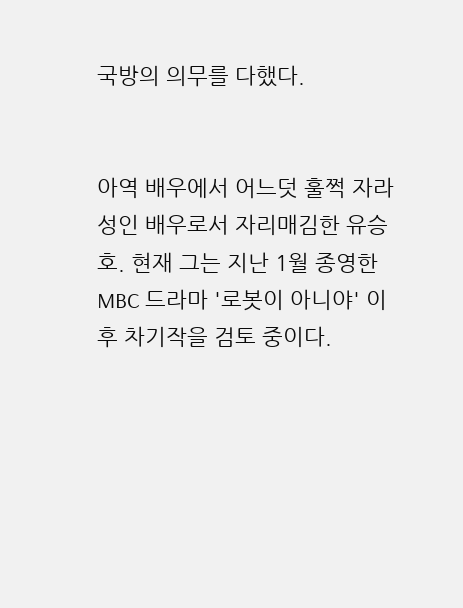국방의 의무를 다했다.


아역 배우에서 어느덧 훌쩍 자라 성인 배우로서 자리매김한 유승호. 현재 그는 지난 1월 종영한 MBC 드라마 '로봇이 아니야' 이후 차기작을 검토 중이다.